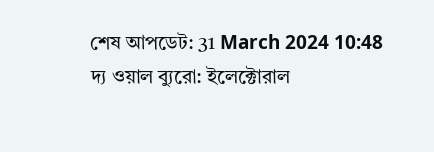শেষ আপডেট: 31 March 2024 10:48
দ্য ওয়াল ব্যুরো: ইলেক্টোরাল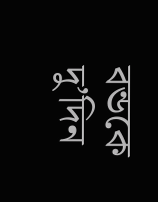বন্ডকে দু’দিন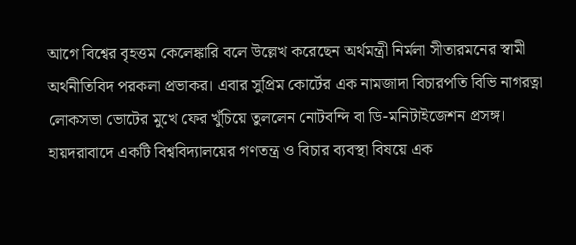আগে বিশ্বের বৃহত্তম কেলেঙ্কারি বলে উল্লেখ করেছেন অর্থমন্ত্রী নির্মলা সীতারমনের স্বামী অর্থনীতিবিদ পরকলা প্রভাকর। এবার সুপ্রিম কোর্টের এক নামজাদা বিচারপতি বিভি নাগরত্না লোকসভা ভোটের মুখে ফের খুঁচিয়ে তুললেন নোটবন্দি বা ডি-মনিটাইজেশন প্রসঙ্গ।
হায়দরাবাদে একটি বিশ্ববিদ্যালয়ের গণতন্ত্র ও বিচার ব্যবস্থা বিষয়ে এক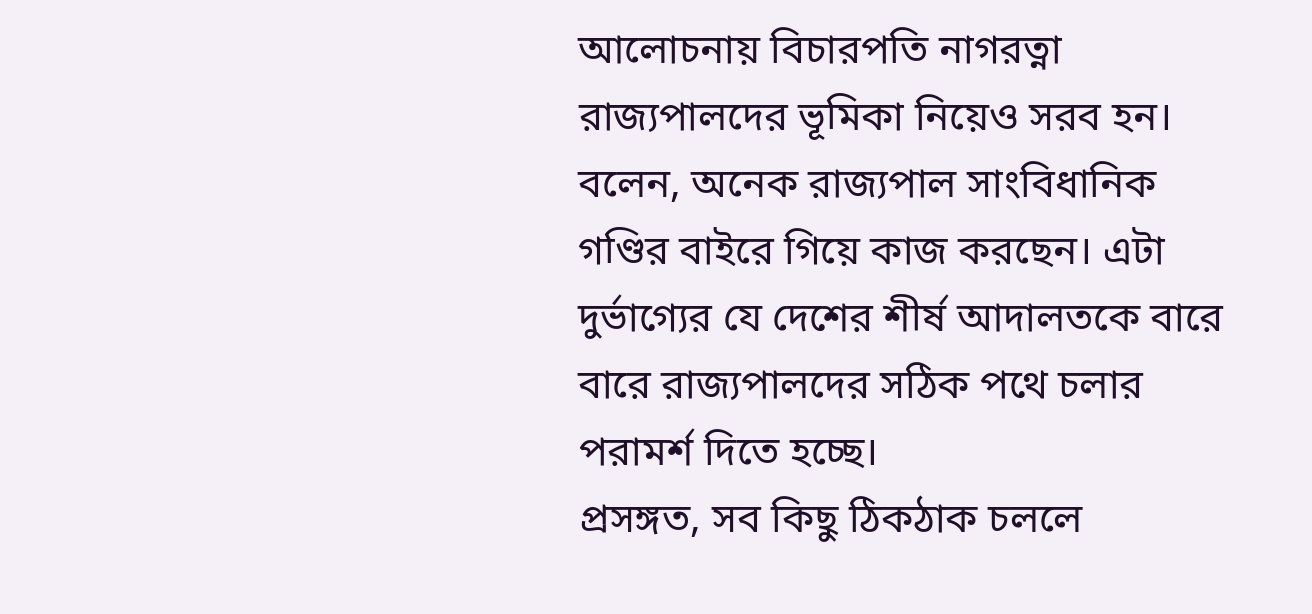আলোচনায় বিচারপতি নাগরত্না রাজ্যপালদের ভূমিকা নিয়েও সরব হন। বলেন, অনেক রাজ্যপাল সাংবিধানিক গণ্ডির বাইরে গিয়ে কাজ করছেন। এটা দুর্ভাগ্যের যে দেশের শীর্ষ আদালতকে বারে বারে রাজ্যপালদের সঠিক পথে চলার পরামর্শ দিতে হচ্ছে।
প্রসঙ্গত, সব কিছু ঠিকঠাক চললে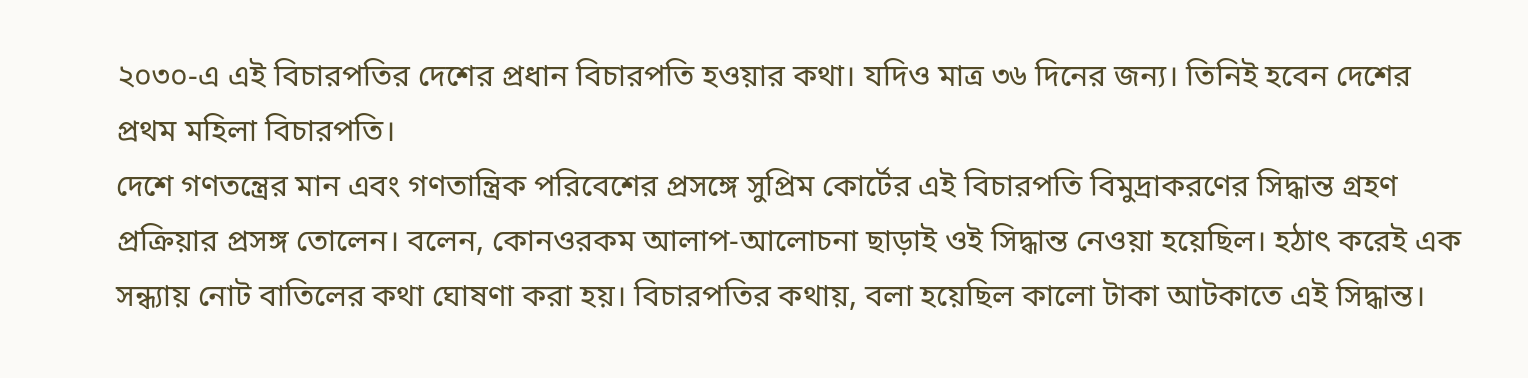২০৩০-এ এই বিচারপতির দেশের প্রধান বিচারপতি হওয়ার কথা। যদিও মাত্র ৩৬ দিনের জন্য। তিনিই হবেন দেশের প্রথম মহিলা বিচারপতি।
দেশে গণতন্ত্রের মান এবং গণতান্ত্রিক পরিবেশের প্রসঙ্গে সুপ্রিম কোর্টের এই বিচারপতি বিমুদ্রাকরণের সিদ্ধান্ত গ্রহণ প্রক্রিয়ার প্রসঙ্গ তোলেন। বলেন, কোনওরকম আলাপ-আলোচনা ছাড়াই ওই সিদ্ধান্ত নেওয়া হয়েছিল। হঠাৎ করেই এক সন্ধ্যায় নোট বাতিলের কথা ঘোষণা করা হয়। বিচারপতির কথায়, বলা হয়েছিল কালো টাকা আটকাতে এই সিদ্ধান্ত।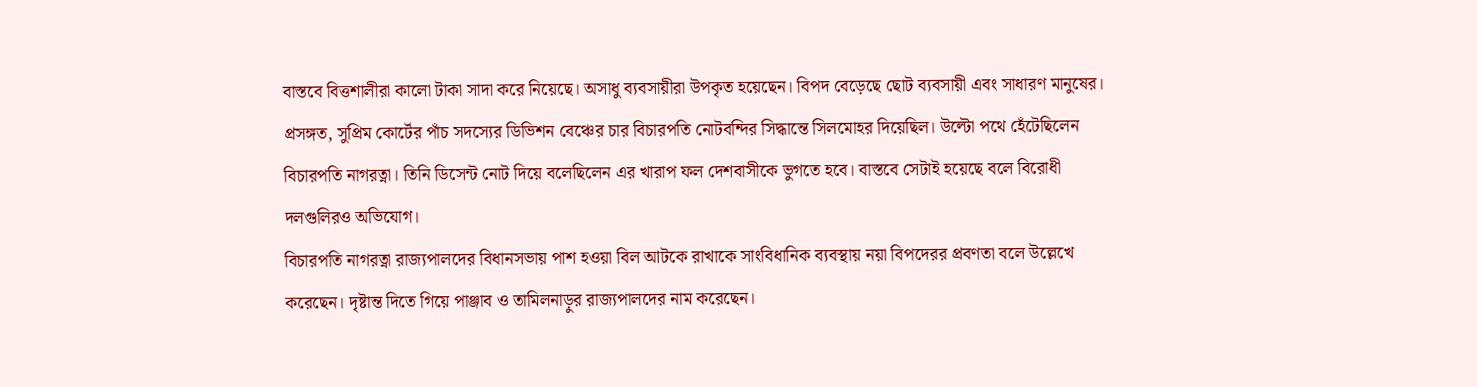বাস্তবে বিত্তশালীরা কালো টাকা সাদা করে নিয়েছে। অসাধু ব্যবসায়ীরা উপকৃত হয়েছেন। বিপদ বেড়েছে ছোট ব্যবসায়ী এবং সাধারণ মানুষের।
প্রসঙ্গত, সুপ্রিম কোর্টের পাঁচ সদস্যের ডিভিশন বেঞ্চের চার বিচারপতি নোটবন্দির সিদ্ধান্তে সিলমোহর দিয়েছিল। উল্টো পথে হেঁটেছিলেন বিচারপতি নাগরত্না। তিনি ডিসেন্ট নোট দিয়ে বলেছিলেন এর খারাপ ফল দেশবাসীকে ভুগতে হবে। বাস্তবে সেটাই হয়েছে বলে বিরোধী দলগুলিরও অভিযোগ।
বিচারপতি নাগরত্না রাজ্যপালদের বিধানসভায় পাশ হওয়া বিল আটকে রাখাকে সাংবিধানিক ব্যবস্থায় নয়া বিপদেরর প্রবণতা বলে উল্লেখে করেছেন। দৃষ্টান্ত দিতে গিয়ে পাঞ্জাব ও তামিলনাড়ুর রাজ্যপালদের নাম করেছেন।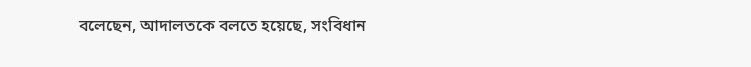বলেছেন, আদালতকে বলতে হয়েছে, সংবিধান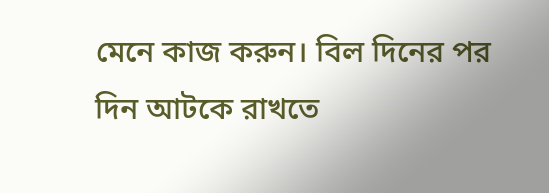মেনে কাজ করুন। বিল দিনের পর দিন আটকে রাখতে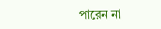পারেন না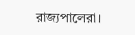রাজ্যপালেরা।